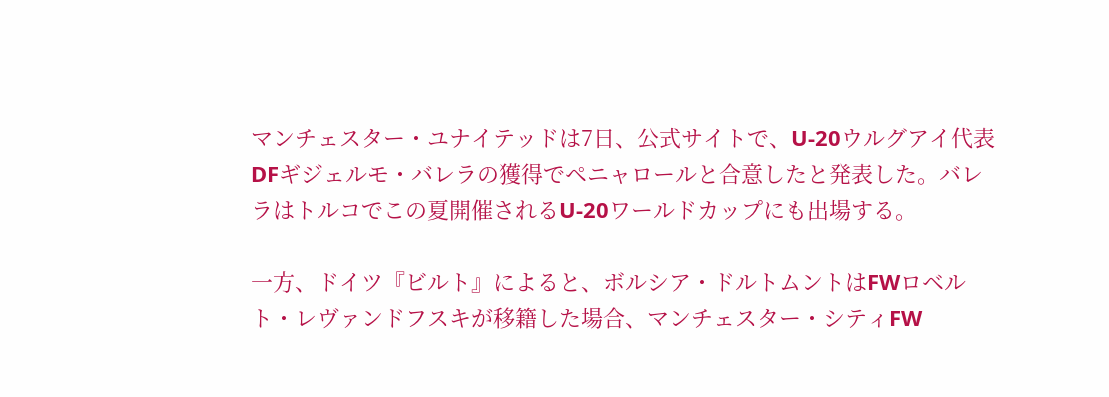マンチェスター・ユナイテッドは7日、公式サイトで、U-20ウルグアイ代表DFギジェルモ・バレラの獲得でペニャロールと合意したと発表した。バレラはトルコでこの夏開催されるU-20ワールドカップにも出場する。

一方、ドイツ『ビルト』によると、ボルシア・ドルトムントはFWロベルト・レヴァンドフスキが移籍した場合、マンチェスター・シティFW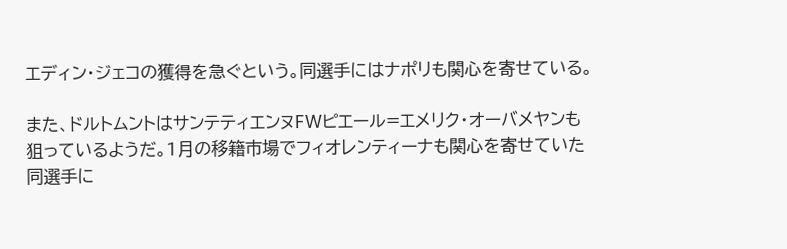エディン・ジェコの獲得を急ぐという。同選手にはナポリも関心を寄せている。

また、ドルトムントはサンテティエンヌFWピエール=エメリク・オーバメヤンも狙っているようだ。1月の移籍市場でフィオレンティーナも関心を寄せていた同選手に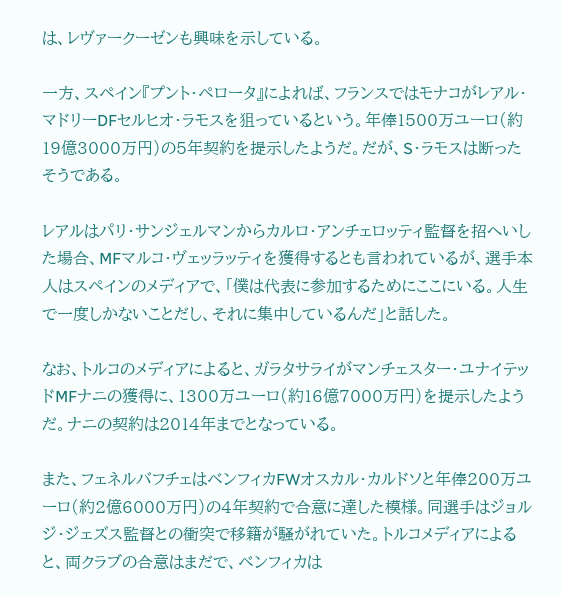は、レヴァークーゼンも興味を示している。

一方、スペイン『プント・ペロータ』によれば、フランスではモナコがレアル・マドリーDFセルヒオ・ラモスを狙っているという。年俸1500万ユーロ(約19億3000万円)の5年契約を提示したようだ。だが、S・ラモスは断ったそうである。

レアルはパリ・サンジェルマンからカルロ・アンチェロッティ監督を招へいした場合、MFマルコ・ヴェッラッティを獲得するとも言われているが、選手本人はスペインのメディアで、「僕は代表に参加するためにここにいる。人生で一度しかないことだし、それに集中しているんだ」と話した。

なお、トルコのメディアによると、ガラタサライがマンチェスター・ユナイテッドMFナニの獲得に、1300万ユーロ(約16億7000万円)を提示したようだ。ナニの契約は2014年までとなっている。

また、フェネルバフチェはベンフィカFWオスカル・カルドソと年俸200万ユーロ(約2億6000万円)の4年契約で合意に達した模様。同選手はジョルジ・ジェズス監督との衝突で移籍が騒がれていた。トルコメディアによると、両クラブの合意はまだで、ベンフィカは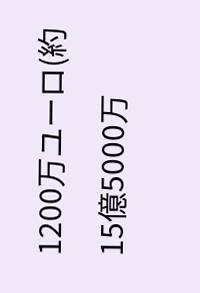1200万ユーロ(約15億5000万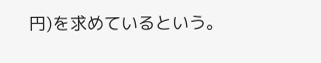円)を求めているという。